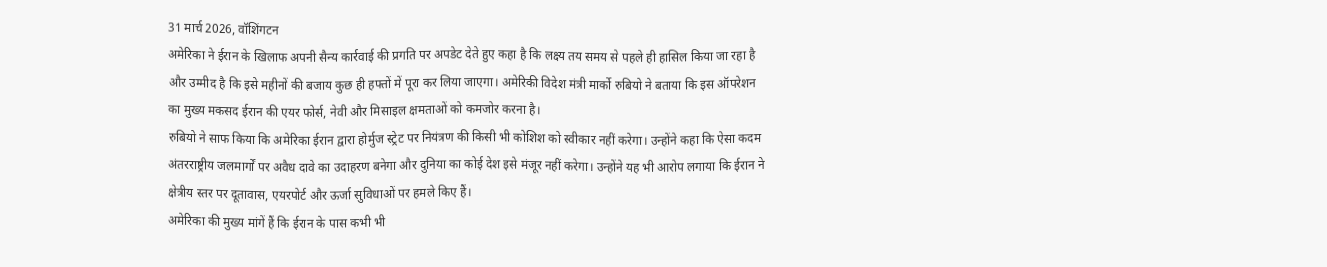31 मार्च 2026, वॉशिंगटन
अमेरिका ने ईरान के खिलाफ अपनी सैन्य कार्रवाई की प्रगति पर अपडेट देते हुए कहा है कि लक्ष्य तय समय से पहले ही हासिल किया जा रहा है और उम्मीद है कि इसे महीनों की बजाय कुछ ही हफ्तों में पूरा कर लिया जाएगा। अमेरिकी विदेश मंत्री मार्को रुबियो ने बताया कि इस ऑपरेशन का मुख्य मकसद ईरान की एयर फोर्स, नेवी और मिसाइल क्षमताओं को कमजोर करना है।
रुबियो ने साफ किया कि अमेरिका ईरान द्वारा होर्मुज स्ट्रेट पर नियंत्रण की किसी भी कोशिश को स्वीकार नहीं करेगा। उन्होंने कहा कि ऐसा कदम अंतरराष्ट्रीय जलमार्गों पर अवैध दावे का उदाहरण बनेगा और दुनिया का कोई देश इसे मंजूर नहीं करेगा। उन्होंने यह भी आरोप लगाया कि ईरान ने क्षेत्रीय स्तर पर दूतावास, एयरपोर्ट और ऊर्जा सुविधाओं पर हमले किए हैं।
अमेरिका की मुख्य मांगें हैं कि ईरान के पास कभी भी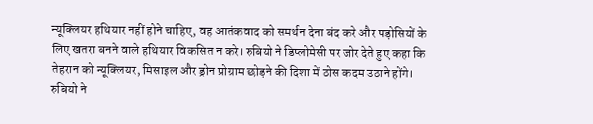न्यूक्लियर हथियार नहीं होने चाहिए, वह आतंकवाद को समर्थन देना बंद करे और पड़ोसियों के लिए खतरा बनने वाले हथियार विकसित न करे। रुबियो ने डिप्लोमेसी पर जोर देते हुए कहा कि तेहरान को न्यूक्लियर, मिसाइल और ड्रोन प्रोग्राम छोड़ने की दिशा में ठोस कदम उठाने होंगे।
रुबियो ने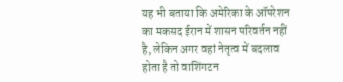यह भी बताया कि अमेरिका के ऑपरेशन का मकसद ईरान में शासन परिवर्तन नहीं है, लेकिन अगर वहां नेतृत्व में बदलाव होता है तो वाशिंगटन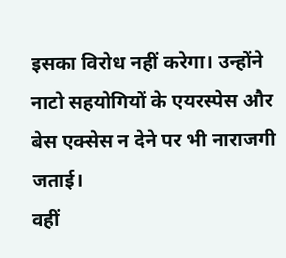इसका विरोध नहीं करेगा। उन्होंने नाटो सहयोगियों के एयरस्पेस और बेस एक्सेस न देने पर भी नाराजगी जताई।
वहीं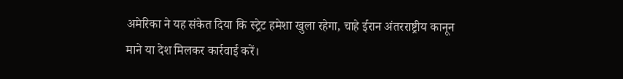अमेरिका ने यह संकेत दिया कि स्ट्रेट हमेशा खुला रहेगा, चाहे ईरान अंतरराष्ट्रीय कानून माने या देश मिलकर कार्रवाई करें।